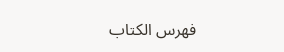فهرس الكتاب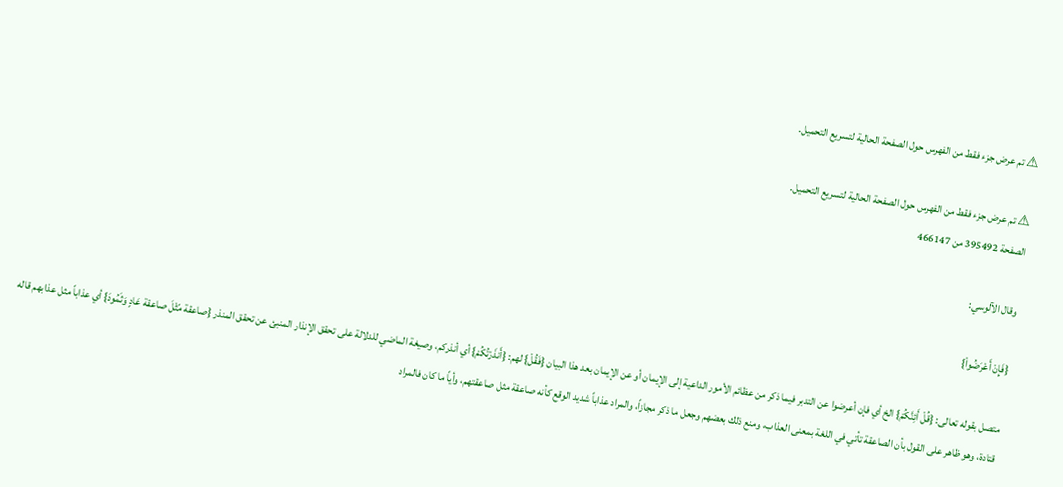⚠ تم عرض جزء فقط من الفهرس حول الصفحة الحالية لتسريع التحميل.

⚠ تم عرض جزء فقط من الفهرس حول الصفحة الحالية لتسريع التحميل.
الصفحة 395492 من 466147

وقال الآلوسي:

{فَإِنْ أَعْرَضُواْ}

متصل بقوله تعالى: {قُلْ أَئِنَّكُمْ} الخ أي فإن أعرضوا عن التدبر فيما ذكر من عظائم الأمور الداعية إلى الإيمان أو عن الإيمان بعد هذا البيان {فَقُلْ} لهم: {أَنذَرْتُكُمْ} أي أنذركم، وصيغة الماضي للدلالة على تحقق الإنذار المنبئ عن تحقق المنذر {صاعقة مّثْلَ صاعقة عَادٍ وَثَمُودَ} أي عذاباً مثل عذابهم قاله قتادة، وهو ظاهر على القول بأن الصاعقة تأتي في اللغة بمعنى العذاب، ومنع ذلك بعضهم وجعل ما ذكر مجازاً، والمراد عذاباً شديد الوقع كأنه صاعقة مثل صاعقتهم، وأياً ما كان فالمراد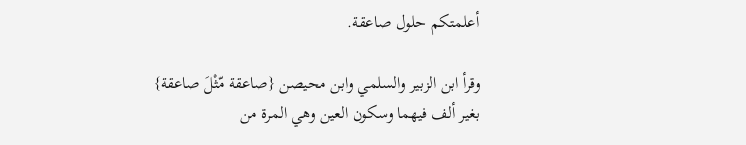أعلمتكم حلول صاعقة.

وقرأ ابن الزبير والسلمي وابن محيصن {صاعقة مّثْلَ صاعقة} بغير ألف فيهما وسكون العين وهي المرة من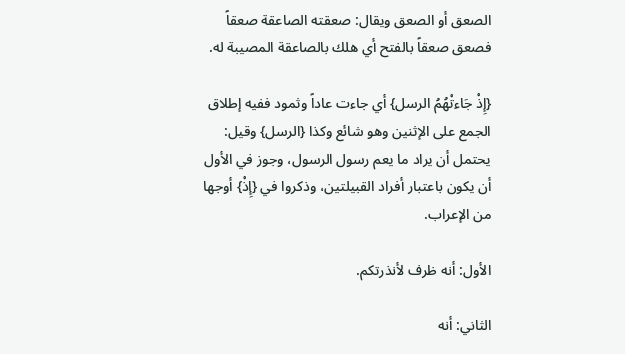الصعق أو الصعق ويقال: صعقته الصاعقة صعقاً فصعق صعقاً بالفتح أي هلك بالصاعقة المصيبة له.

{إِذْ جَاءتْهُمُ الرسل} أي جاءت عاداً وثمود ففيه إطلاق الجمع على الإثنين وهو شائع وكذا {الرسل} وقيل: يحتمل أن يراد ما يعم رسول الرسول، وجوز في الأول أن يكون باعتبار أفراد القبيلتين، وذكروا في {إِذْ} أوجها من الإعراب.

الأول: أنه ظرف لأنذرتكم.

الثاني: أنه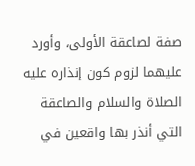صفة لصاعقة الأولى، وأورد عليهما لزوم كون إنذاره عليه الصلاة والسلام والصاعقة التي أنذر بها واقعين في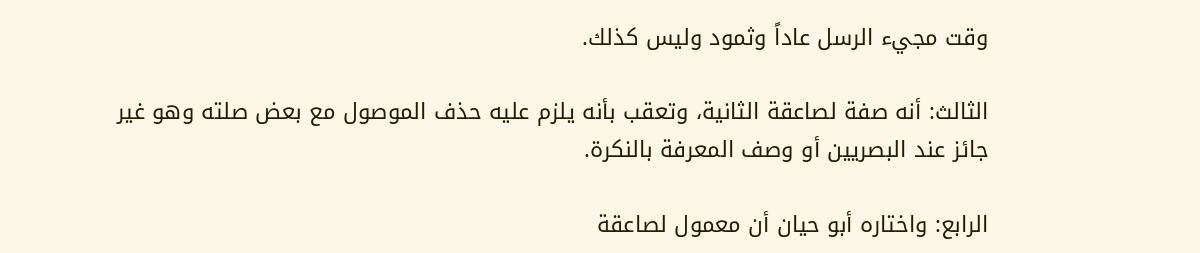وقت مجيء الرسل عاداً وثمود وليس كذلك.

الثالث: أنه صفة لصاعقة الثانية، وتعقب بأنه يلزم عليه حذف الموصول مع بعض صلته وهو غير جائز عند البصريين أو وصف المعرفة بالنكرة.

الرابع: واختاره أبو حيان أن معمول لصاعقة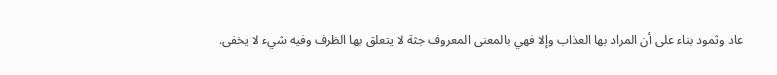عاد وثمود بناء على أن المراد بها العذاب وإلا فهي بالمعنى المعروف جثة لا يتعلق بها الظرف وفيه شيء لا يخفى.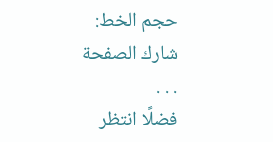حجم الخط:
شارك الصفحة
. . .
فضلًا انتظر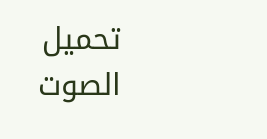تحميل الصوت